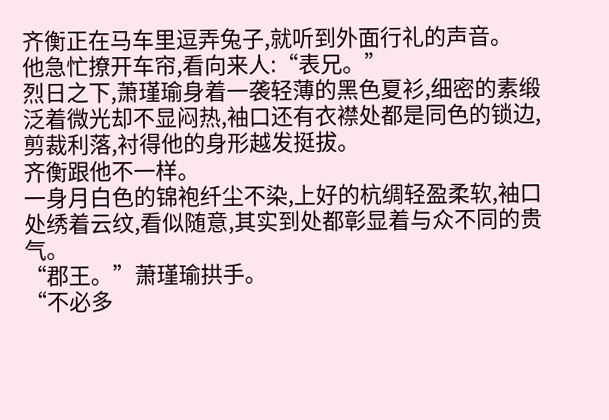齐衡正在马车里逗弄兔子,就听到外面行礼的声音。
他急忙撩开车帘,看向来人:“表兄。”
烈日之下,萧瑾瑜身着一袭轻薄的黑色夏衫,细密的素缎泛着微光却不显闷热,袖口还有衣襟处都是同色的锁边,剪裁利落,衬得他的身形越发挺拔。
齐衡跟他不一样。
一身月白色的锦袍纤尘不染,上好的杭绸轻盈柔软,袖口处绣着云纹,看似随意,其实到处都彰显着与众不同的贵气。
“郡王。”萧瑾瑜拱手。
“不必多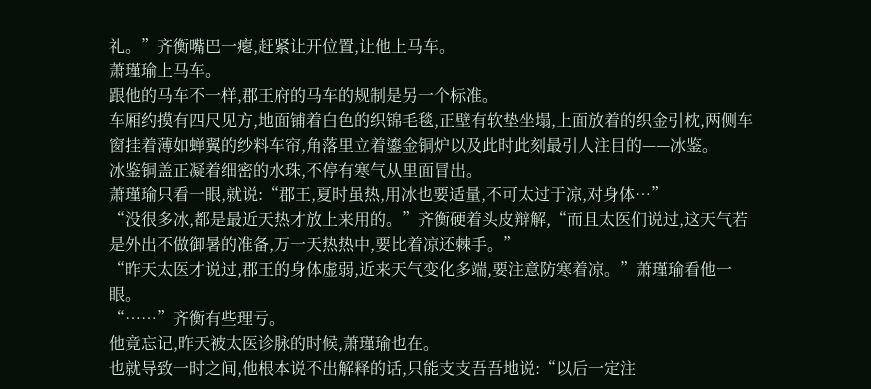礼。”齐衡嘴巴一瘪,赶紧让开位置,让他上马车。
萧瑾瑜上马车。
跟他的马车不一样,郡王府的马车的规制是另一个标准。
车厢约摸有四尺见方,地面铺着白色的织锦毛毯,正壁有软垫坐塌,上面放着的织金引枕,两侧车窗挂着薄如蝉翼的纱料车帘,角落里立着鎏金铜炉以及此时此刻最引人注目的——冰鉴。
冰鉴铜盖正凝着细密的水珠,不停有寒气从里面冒出。
萧瑾瑜只看一眼,就说:“郡王,夏时虽热,用冰也要适量,不可太过于凉,对身体…”
“没很多冰,都是最近天热才放上来用的。”齐衡硬着头皮辩解,“而且太医们说过,这天气若是外出不做御暑的准备,万一天热热中,要比着凉还棘手。”
“昨天太医才说过,郡王的身体虚弱,近来天气变化多端,要注意防寒着凉。”萧瑾瑜看他一眼。
“……”齐衡有些理亏。
他竟忘记,昨天被太医诊脉的时候,萧瑾瑜也在。
也就导致一时之间,他根本说不出解释的话,只能支支吾吾地说:“以后一定注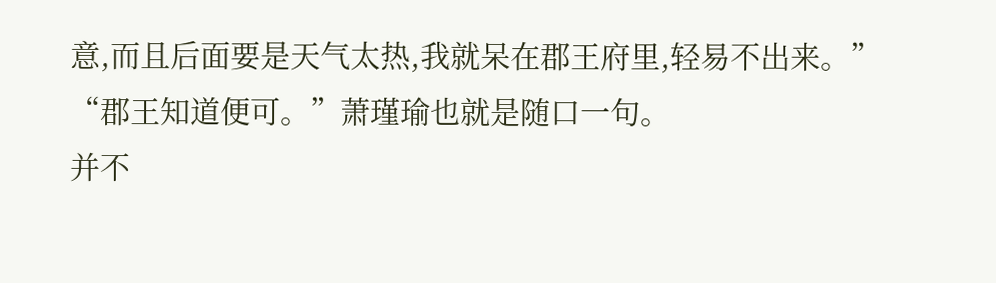意,而且后面要是天气太热,我就呆在郡王府里,轻易不出来。”
“郡王知道便可。”萧瑾瑜也就是随口一句。
并不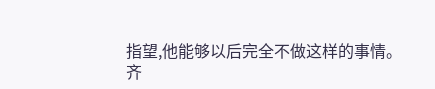指望,他能够以后完全不做这样的事情。
齐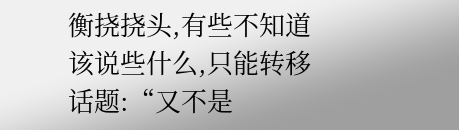衡挠挠头,有些不知道该说些什么,只能转移话题:“又不是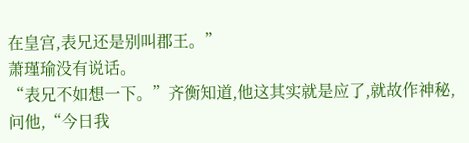在皇宫,表兄还是别叫郡王。”
萧瑾瑜没有说话。
“表兄不如想一下。”齐衡知道,他这其实就是应了,就故作神秘,问他,“今日我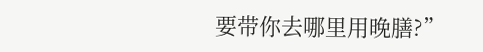要带你去哪里用晚膳?”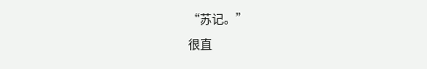“苏记。”
很直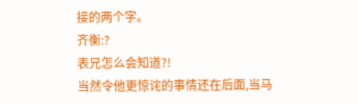接的两个字。
齐衡:?
表兄怎么会知道?!
当然令他更惊诧的事情还在后面,当马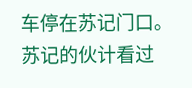车停在苏记门口。
苏记的伙计看过